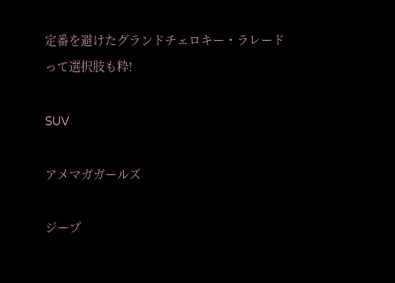定番を避けたグランドチェロキー・ラレードって選択肢も粋!

SUV

アメマガガールズ

ジープ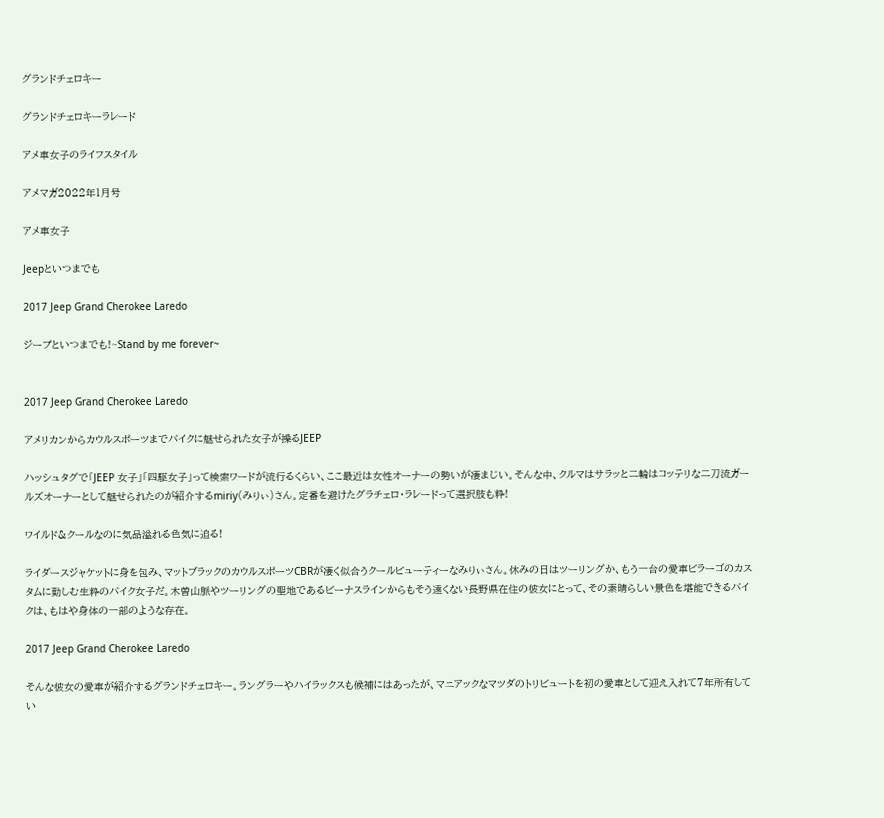グランドチェロキー

グランドチェロキーラレード

アメ車女子のライフスタイル

アメマガ2022年1月号

アメ車女子

Jeepといつまでも

2017 Jeep Grand Cherokee Laredo

ジープといつまでも!~Stand by me forever~


2017 Jeep Grand Cherokee Laredo

アメリカンからカウルスポーツまでバイクに魅せられた女子が操るJEEP

ハッシュタグで「JEEP 女子」「四駆女子」って検索ワードが流行るくらい、ここ最近は女性オーナーの勢いが凄まじい。そんな中、クルマはサラッと二輪はコッテリな二刀流ガールズオーナーとして魅せられたのが紹介するmiriy(みりぃ)さん。定番を避けたグラチェロ・ラレードって選択肢も粋!

ワイルド&クールなのに気品溢れる色気に迫る!

ライダースジャケットに身を包み、マットブラックのカウルスポーツCBRが凄く似合うクールビューティーなみりぃさん。休みの日はツーリングか、もう一台の愛車ビラーゴのカスタムに勤しむ生粋のバイク女子だ。木曽山脈やツーリングの聖地であるビーナスラインからもそう遠くない長野県在住の彼女にとって、その素晴らしい景色を堪能できるバイクは、もはや身体の一部のような存在。

2017 Jeep Grand Cherokee Laredo

そんな彼女の愛車が紹介するグランドチェロキー。ラングラーやハイラックスも候補にはあったが、マニアックなマツダのトリビュートを初の愛車として迎え入れて7年所有してい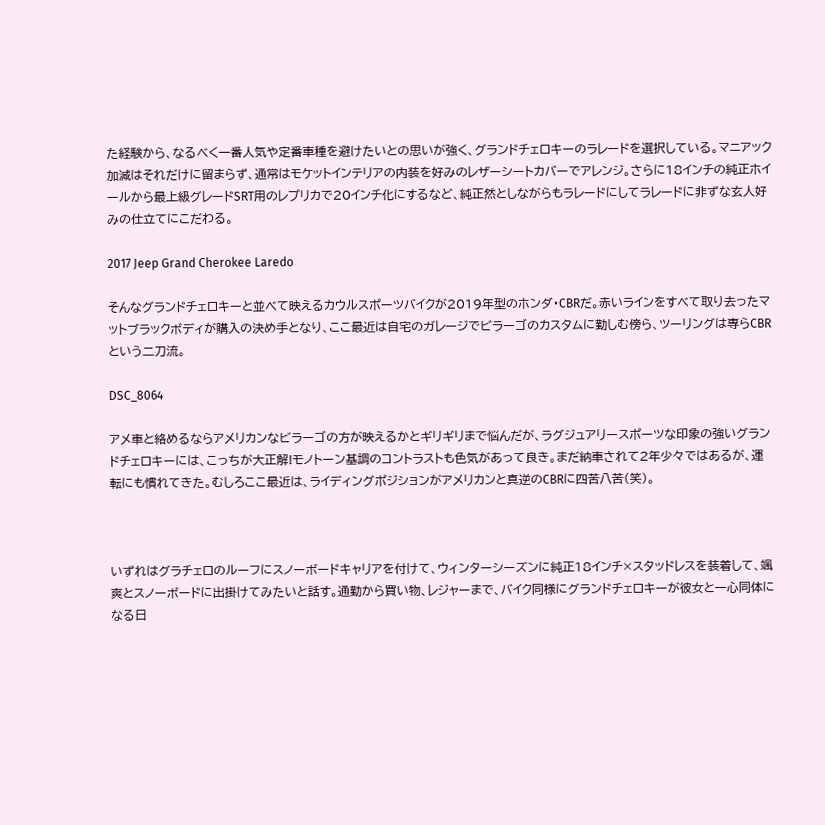た経験から、なるべく一番人気や定番車種を避けたいとの思いが強く、グランドチェロキーのラレードを選択している。マニアック加減はそれだけに留まらず、通常はモケットインテリアの内装を好みのレザーシートカバーでアレンジ。さらに18インチの純正ホイールから最上級グレードSRT用のレプリカで20インチ化にするなど、純正然としながらもラレードにしてラレードに非ずな玄人好みの仕立てにこだわる。

2017 Jeep Grand Cherokee Laredo

そんなグランドチェロキーと並べて映えるカウルスポーツバイクが2019年型のホンダ・CBRだ。赤いラインをすべて取り去ったマットブラックボディが購入の決め手となり、ここ最近は自宅のガレージでビラーゴのカスタムに勤しむ傍ら、ツーリングは専らCBRという二刀流。

DSC_8064

アメ車と絡めるならアメリカンなビラーゴの方が映えるかとギリギリまで悩んだが、ラグジュアリースポーツな印象の強いグランドチェロキーには、こっちが大正解!モノトーン基調のコントラストも色気があって良き。まだ納車されて2年少々ではあるが、運転にも慣れてきた。むしろここ最近は、ライディングポジションがアメリカンと真逆のCBRに四苦八苦(笑)。



いずれはグラチェロのルーフにスノーボードキャリアを付けて、ウィンターシーズンに純正18インチ×スタッドレスを装着して、颯爽とスノーボードに出掛けてみたいと話す。通勤から買い物、レジャーまで、バイク同様にグランドチェロキーが彼女と一心同体になる日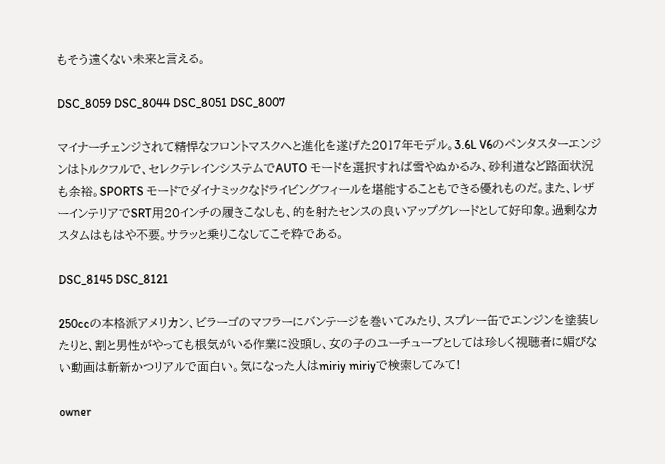もそう遠くない未来と言える。

DSC_8059 DSC_8044 DSC_8051 DSC_8007

マイナーチェンジされて精悍なフロントマスクへと進化を遂げた2017年モデル。3.6L V6のペンタスターエンジンはトルクフルで、セレクテレインシステムでAUTO モードを選択すれば雪やぬかるみ、砂利道など路面状況も余裕。SPORTS モードでダイナミックなドライビングフィールを堪能することもできる優れものだ。また、レザーインテリアでSRT用20インチの履きこなしも、的を射たセンスの良いアップグレードとして好印象。過剰なカスタムはもはや不要。サラッと乗りこなしてこそ粋である。

DSC_8145 DSC_8121

250ccの本格派アメリカン、ビラーゴのマフラーにバンテージを巻いてみたり、スプレー缶でエンジンを塗装したりと、割と男性がやっても根気がいる作業に没頭し、女の子のユーチューブとしては珍しく視聴者に媚びない動画は斬新かつリアルで面白い。気になった人はmiriy miriyで検索してみて!

owner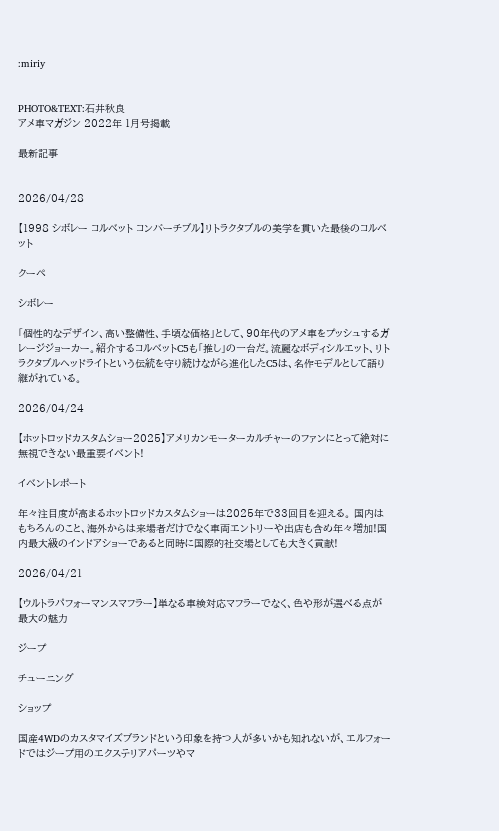:miriy


PHOTO&TEXT:石井秋良
アメ車マガジン 2022年 1月号掲載

最新記事


2026/04/28

【1998 シボレー コルベット コンバーチブル】リトラクタブルの美学を貫いた最後のコルベット

クーペ

シボレー

「個性的なデザイン、高い整備性、手頃な価格」として、90年代のアメ車をプッシュするガレージジョーカー。紹介するコルベットC5も「推し」の一台だ。流麗なボディシルエット、リトラクタブルヘッドライトという伝統を守り続けながら進化したC5は、名作モデルとして語り継がれている。

2026/04/24

【ホットロッドカスタムショー2025】アメリカンモーターカルチャーのファンにとって絶対に無視できない最重要イベント!

イベントレポート

年々注目度が高まるホットロッドカスタムショーは2025年で33回目を迎える。 国内はもちろんのこと、海外からは来場者だけでなく車両エントリーや出店も含め年々増加!国内最大級のインドアショーであると同時に国際的社交場としても大きく貢献!

2026/04/21

【ウルトラパフォーマンスマフラー】単なる車検対応マフラーでなく、色や形が選べる点が最大の魅力

ジープ

チューニング

ショップ

国産4WDのカスタマイズブランドという印象を持つ人が多いかも知れないが、エルフォードではジープ用のエクステリアパーツやマ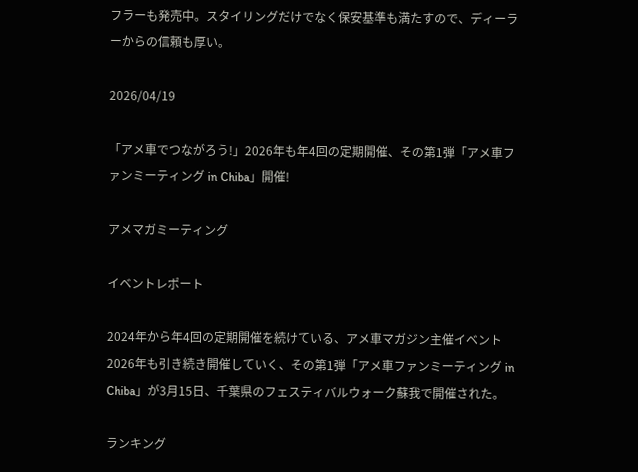フラーも発売中。スタイリングだけでなく保安基準も満たすので、ディーラーからの信頼も厚い。

2026/04/19

「アメ車でつながろう!」2026年も年4回の定期開催、その第1弾「アメ車ファンミーティング in Chiba」開催!

アメマガミーティング

イベントレポート

2024年から年4回の定期開催を続けている、アメ車マガジン主催イベント2026年も引き続き開催していく、その第1弾「アメ車ファンミーティング in Chiba」が3月15日、千葉県のフェスティバルウォーク蘇我で開催された。

ランキング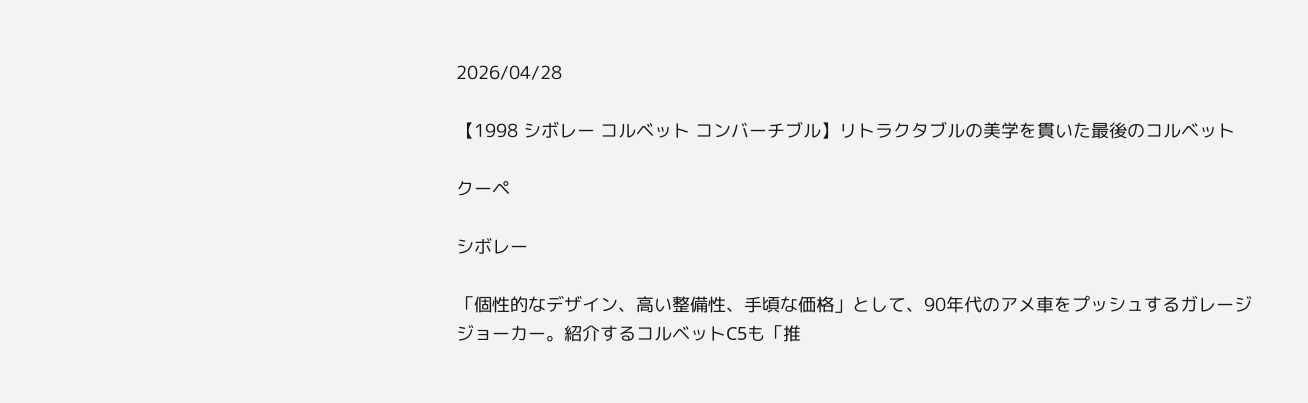2026/04/28

【1998 シボレー コルベット コンバーチブル】リトラクタブルの美学を貫いた最後のコルベット

クーペ

シボレー

「個性的なデザイン、高い整備性、手頃な価格」として、90年代のアメ車をプッシュするガレージジョーカー。紹介するコルベットC5も「推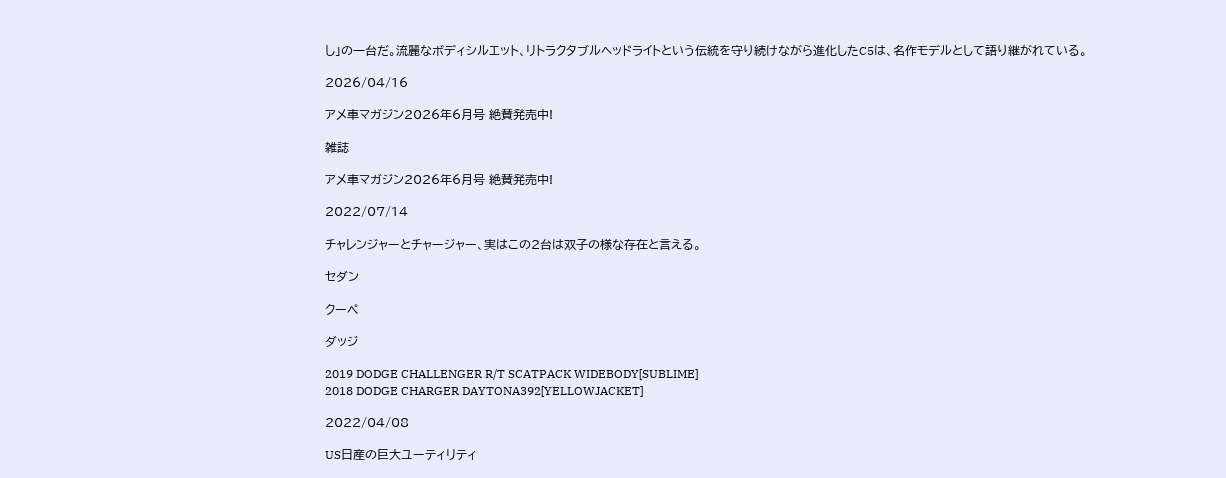し」の一台だ。流麗なボディシルエット、リトラクタブルヘッドライトという伝統を守り続けながら進化したC5は、名作モデルとして語り継がれている。

2026/04/16

アメ車マガジン2026年6月号 絶賛発売中!

雑誌

アメ車マガジン2026年6月号 絶賛発売中!

2022/07/14

チャレンジャーとチャージャー、実はこの2台は双子の様な存在と言える。

セダン

クーペ

ダッジ

2019 DODGE CHALLENGER R/T SCATPACK WIDEBODY[SUBLIME]
2018 DODGE CHARGER DAYTONA392[YELLOWJACKET]

2022/04/08

US日産の巨大ユーティリティ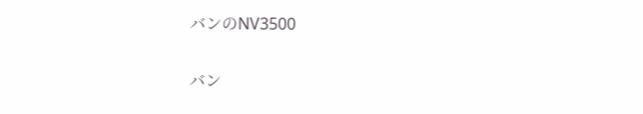バンのNV3500

バン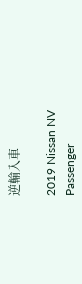逆輸入車

2019 Nissan NV Passenger